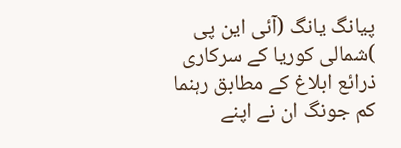پیانگ یانگ (آئی این پی )شمالی کوریا کے سرکاری ذرائع ابلاغ کے مطابق رہنما کم جونگ ان نے اپنے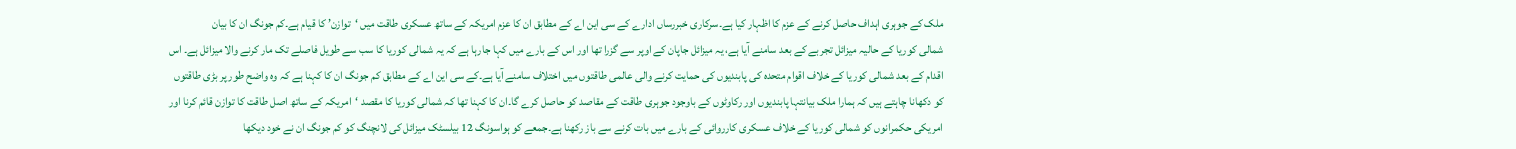ملک کے جوہری اہداف حاصل کرنے کے عزم کا اظہار کیا ہے۔سرکاری خبررساں ادارے کے سی این اے کے مطابق ان کا عزم امریکہ کے ساتھ عسکری طاقت میں ‘توازن’ کا قیام ہے۔کم جونگ ان کا بیان
شمالی کوریا کے حالیہ میزائل تجربے کے بعد سامنے آیا ہے، یہ میزائل جاپان کے اوپر سے گزرا تھا اور اس کے بارے میں کہا جارہا ہے کہ یہ شمالی کوریا کا سب سے طویل فاصلے تک مار کرنے والا میزائل ہے۔ اس اقدام کے بعد شمالی کوریا کے خلاف اقوام متحدہ کی پابندیوں کی حمایت کرنے والی عالمی طاقتوں میں اختلاف سامنے آیا ہے۔کے سی این اے کے مطابق کم جونگ ان کا کہنا ہے کہ وہ واضح طور پر بڑی طاقتوں کو دکھانا چاہتے ہیں کہ ہمارا ملک بیانتہا پابندیوں اور رکاوٹوں کے باوجود جوہری طاقت کے مقاصد کو حاصل کرے گا۔ان کا کہنا تھا کہ شمالی کوریا کا مقصد ‘امریکہ کے ساتھ اصل طاقت کا توازن قائم کرنا اور امریکی حکمرانوں کو شمالی کوریا کے خلاف عسکری کارروائی کے بارے میں بات کرنے سے باز رکھنا ہے۔جمعے کو ہواسونگ 12 بیلسٹک میزائل کی لانچنگ کو کم جونگ ان نے خود دیکھا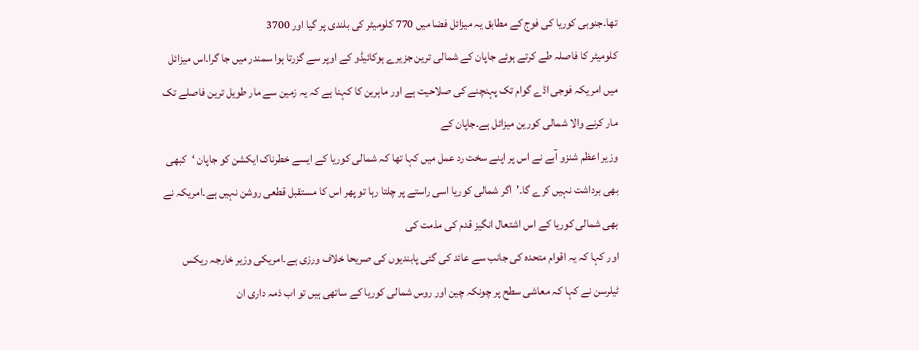تھا۔جنوبی کوریا کی فوج کے مطابق یہ میزائل فضا میں 770 کلومیٹر کی بلندی پر گیا اور 3700
کلومیٹر کا فاصلہ طے کرتے ہوئے جاپان کے شمالی ترین جزیرے ہوکائیڈو کے اوپر سے گزرتا ہوا سمندر میں جا گرا۔اس میزائل میں امریکہ فوجی اڈے گوام تک پہنچنے کی صلاحیت ہے اور ماہرین کا کہنا ہے کہ یہ زمین سے مار طویل ترین فاصلے تک مار کرنے والا شمالی کورین میزائل ہے۔جاپان کے
وزیر اعظم شنزو آبے نے اس پر اپنے سخت رد عمل میں کہا تھا کہ شمالی کوریا کے ایسے خطرناک ایکشن کو جاپان ‘کبھی بھی برداشت نہیں کرے گا۔’اگر شمالی کوریا اسی راستے پر چلتا رہا تو پھر اس کا مستقبل قطعی روشن نہیں ہے۔امریکہ نے بھی شمالی کوریا کے اس اشتعال انگیز قدم کی مذمت کی
اور کہا کہ یہ اقوام متحدہ کی جانب سے عائد کی گئی پابندیوں کی صریحا خلاف ورزی ہے۔امریکی وزیر خارجہ ریکس ٹیلرسن نے کہا کہ معاشی سطح پر چونکہ چین اور روس شمالی کوریا کے ساتھی ہیں تو اب ذمہ داری ان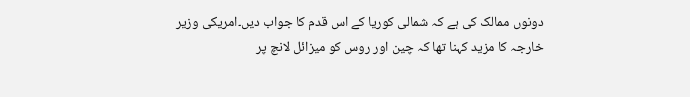دونوں ممالک کی ہے کہ شمالی کوریا کے اس قدم کا جواب دیں۔امریکی وزیر
خارجہ کا مزید کہنا تھا کہ چین اور روس کو میزائل لانچ پر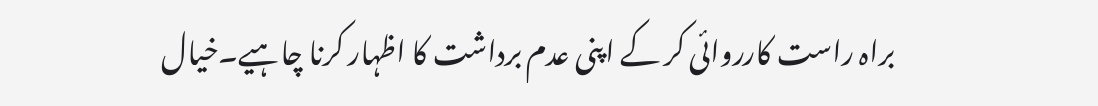براہ راست کارروائی کر کے اپنی عدم برداشت کا اظہار کرنا چاہیے۔خیال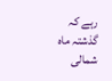رہے کہ گذشتہ ماہ شمالی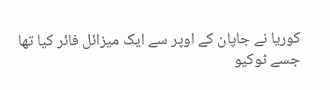کوریا نے جاپان کے اوپر سے ایک میزائل فائر کیا تھا جسے ٹوکیو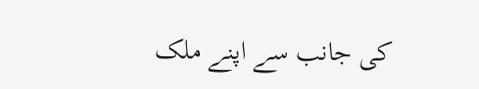کی جانب سے اپنے ملک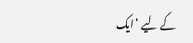کے لیے ‘ایک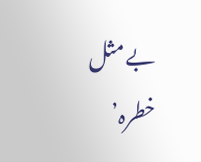بے مثل خطرہ’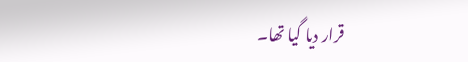قرار دیا گیا تھا۔